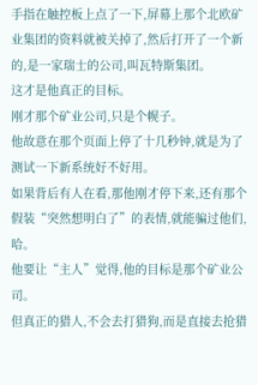手指在触控板上点了一下,屏幕上那个北欧矿业集团的资料就被关掉了,然后打开了一个新的,是一家瑞士的公司,叫瓦特斯集团。
这才是他真正的目标。
刚才那个矿业公司,只是个幌子。
他故意在那个页面上停了十几秒钟,就是为了测试一下新系统好不好用。
如果背后有人在看,那他刚才停下来,还有那个假装“突然想明白了”的表情,就能骗过他们,哈。
他要让“主人”觉得,他的目标是那个矿业公司。
但真正的猎人,不会去打猎狗,而是直接去抢猎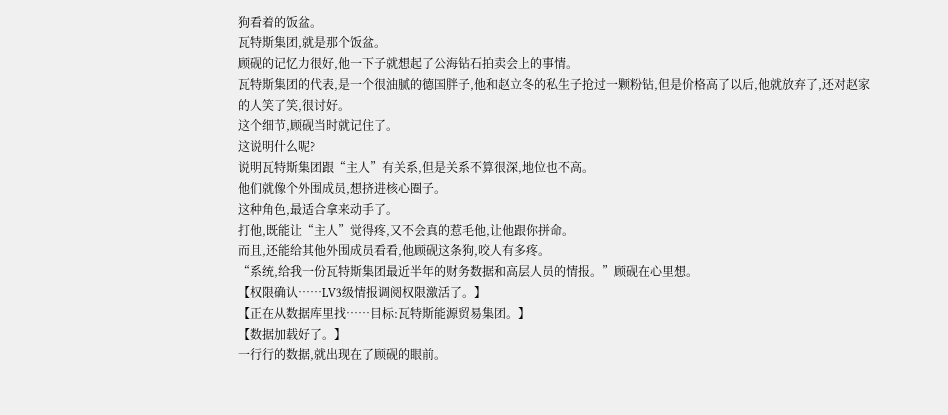狗看着的饭盆。
瓦特斯集团,就是那个饭盆。
顾砚的记忆力很好,他一下子就想起了公海钻石拍卖会上的事情。
瓦特斯集团的代表,是一个很油腻的德国胖子,他和赵立冬的私生子抢过一颗粉钻,但是价格高了以后,他就放弃了,还对赵家的人笑了笑,很讨好。
这个细节,顾砚当时就记住了。
这说明什么呢?
说明瓦特斯集团跟“主人”有关系,但是关系不算很深,地位也不高。
他们就像个外围成员,想挤进核心圈子。
这种角色,最适合拿来动手了。
打他,既能让“主人”觉得疼,又不会真的惹毛他,让他跟你拼命。
而且,还能给其他外围成员看看,他顾砚这条狗,咬人有多疼。
“系统,给我一份瓦特斯集团最近半年的财务数据和高层人员的情报。”顾砚在心里想。
【权限确认……LV3级情报调阅权限激活了。】
【正在从数据库里找……目标:瓦特斯能源贸易集团。】
【数据加载好了。】
一行行的数据,就出现在了顾砚的眼前。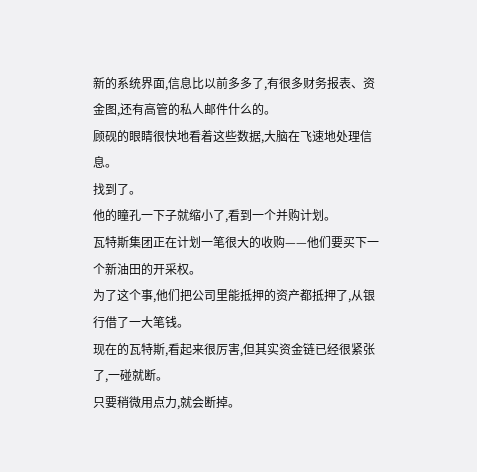新的系统界面,信息比以前多多了,有很多财务报表、资金图,还有高管的私人邮件什么的。
顾砚的眼睛很快地看着这些数据,大脑在飞速地处理信息。
找到了。
他的瞳孔一下子就缩小了,看到一个并购计划。
瓦特斯集团正在计划一笔很大的收购——他们要买下一个新油田的开采权。
为了这个事,他们把公司里能抵押的资产都抵押了,从银行借了一大笔钱。
现在的瓦特斯,看起来很厉害,但其实资金链已经很紧张了,一碰就断。
只要稍微用点力,就会断掉。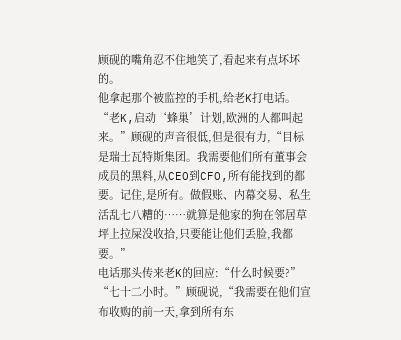顾砚的嘴角忍不住地笑了,看起来有点坏坏的。
他拿起那个被监控的手机,给老K打电话。
“老K,启动‘蜂巢’计划,欧洲的人都叫起来。”顾砚的声音很低,但是很有力,“目标是瑞士瓦特斯集团。我需要他们所有董事会成员的黑料,从CEO到CFO,所有能找到的都要。记住,是所有。做假账、内幕交易、私生活乱七八糟的……就算是他家的狗在邻居草坪上拉屎没收拾,只要能让他们丢脸,我都要。”
电话那头传来老K的回应:“什么时候要?”
“七十二小时。”顾砚说,“我需要在他们宣布收购的前一天,拿到所有东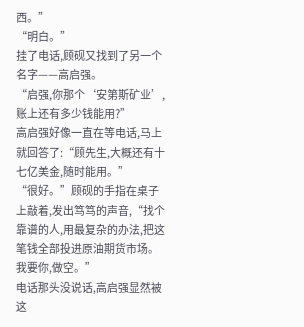西。”
“明白。”
挂了电话,顾砚又找到了另一个名字——高启强。
“启强,你那个‘安第斯矿业’,账上还有多少钱能用?”
高启强好像一直在等电话,马上就回答了:“顾先生,大概还有十七亿美金,随时能用。”
“很好。”顾砚的手指在桌子上敲着,发出笃笃的声音,“找个靠谱的人,用最复杂的办法,把这笔钱全部投进原油期货市场。我要你,做空。”
电话那头没说话,高启强显然被这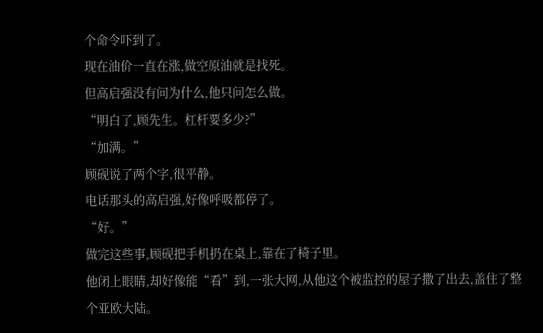个命令吓到了。
现在油价一直在涨,做空原油就是找死。
但高启强没有问为什么,他只问怎么做。
“明白了,顾先生。杠杆要多少?”
“加满。”
顾砚说了两个字,很平静。
电话那头的高启强,好像呼吸都停了。
“好。”
做完这些事,顾砚把手机扔在桌上,靠在了椅子里。
他闭上眼睛,却好像能“看”到,一张大网,从他这个被监控的屋子撒了出去,盖住了整个亚欧大陆。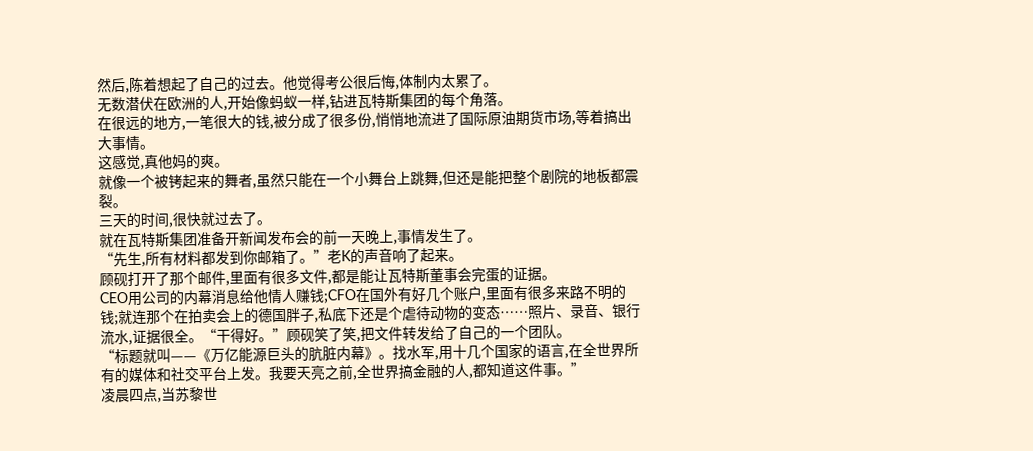然后,陈着想起了自己的过去。他觉得考公很后悔,体制内太累了。
无数潜伏在欧洲的人,开始像蚂蚁一样,钻进瓦特斯集团的每个角落。
在很远的地方,一笔很大的钱,被分成了很多份,悄悄地流进了国际原油期货市场,等着搞出大事情。
这感觉,真他妈的爽。
就像一个被铐起来的舞者,虽然只能在一个小舞台上跳舞,但还是能把整个剧院的地板都震裂。
三天的时间,很快就过去了。
就在瓦特斯集团准备开新闻发布会的前一天晚上,事情发生了。
“先生,所有材料都发到你邮箱了。”老K的声音响了起来。
顾砚打开了那个邮件,里面有很多文件,都是能让瓦特斯董事会完蛋的证据。
CEO用公司的内幕消息给他情人赚钱;CFO在国外有好几个账户,里面有很多来路不明的钱;就连那个在拍卖会上的德国胖子,私底下还是个虐待动物的变态……照片、录音、银行流水,证据很全。“干得好。”顾砚笑了笑,把文件转发给了自己的一个团队。
“标题就叫——《万亿能源巨头的肮脏内幕》。找水军,用十几个国家的语言,在全世界所有的媒体和社交平台上发。我要天亮之前,全世界搞金融的人,都知道这件事。”
凌晨四点,当苏黎世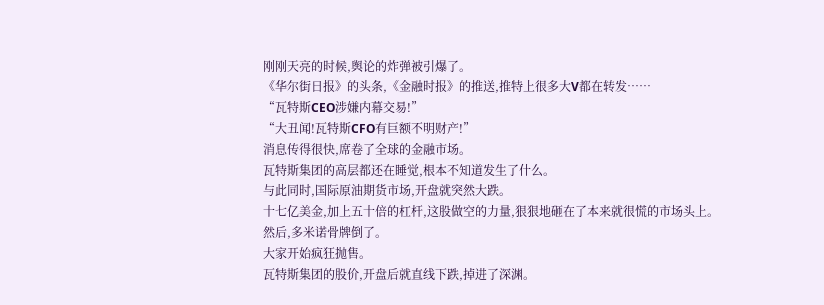刚刚天亮的时候,舆论的炸弹被引爆了。
《华尔街日报》的头条,《金融时报》的推送,推特上很多大V都在转发……
“瓦特斯CEO涉嫌内幕交易!”
“大丑闻!瓦特斯CFO有巨额不明财产!”
消息传得很快,席卷了全球的金融市场。
瓦特斯集团的高层都还在睡觉,根本不知道发生了什么。
与此同时,国际原油期货市场,开盘就突然大跌。
十七亿美金,加上五十倍的杠杆,这股做空的力量,狠狠地砸在了本来就很慌的市场头上。
然后,多米诺骨牌倒了。
大家开始疯狂抛售。
瓦特斯集团的股价,开盘后就直线下跌,掉进了深渊。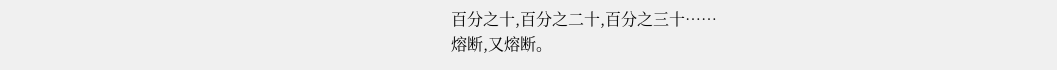百分之十,百分之二十,百分之三十……
熔断,又熔断。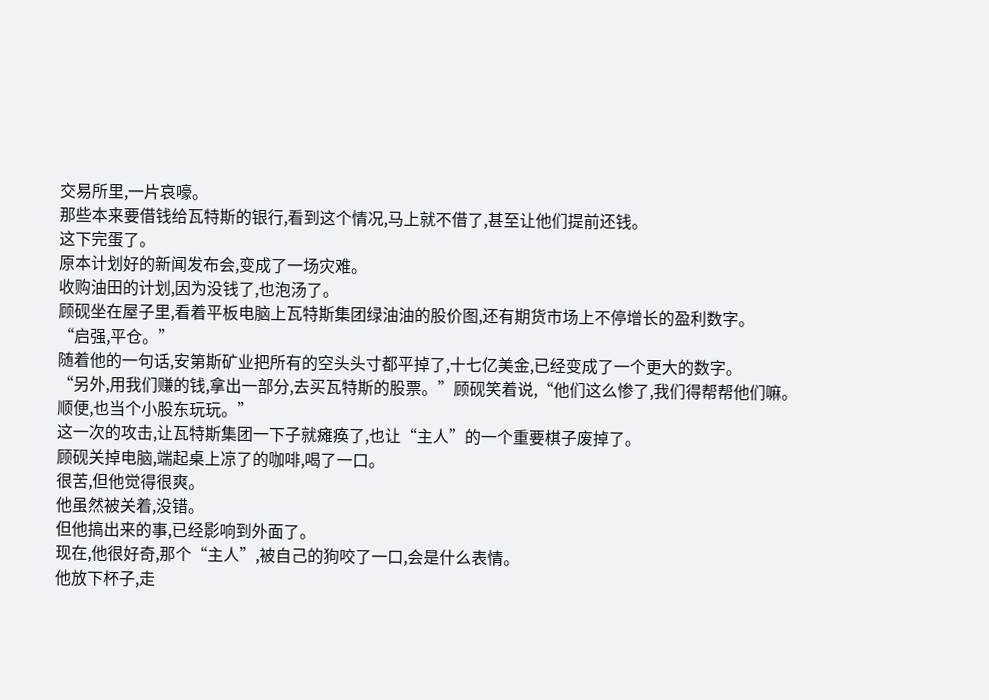交易所里,一片哀嚎。
那些本来要借钱给瓦特斯的银行,看到这个情况,马上就不借了,甚至让他们提前还钱。
这下完蛋了。
原本计划好的新闻发布会,变成了一场灾难。
收购油田的计划,因为没钱了,也泡汤了。
顾砚坐在屋子里,看着平板电脑上瓦特斯集团绿油油的股价图,还有期货市场上不停增长的盈利数字。
“启强,平仓。”
随着他的一句话,安第斯矿业把所有的空头头寸都平掉了,十七亿美金,已经变成了一个更大的数字。
“另外,用我们赚的钱,拿出一部分,去买瓦特斯的股票。”顾砚笑着说,“他们这么惨了,我们得帮帮他们嘛。顺便,也当个小股东玩玩。”
这一次的攻击,让瓦特斯集团一下子就瘫痪了,也让“主人”的一个重要棋子废掉了。
顾砚关掉电脑,端起桌上凉了的咖啡,喝了一口。
很苦,但他觉得很爽。
他虽然被关着,没错。
但他搞出来的事,已经影响到外面了。
现在,他很好奇,那个“主人”,被自己的狗咬了一口,会是什么表情。
他放下杯子,走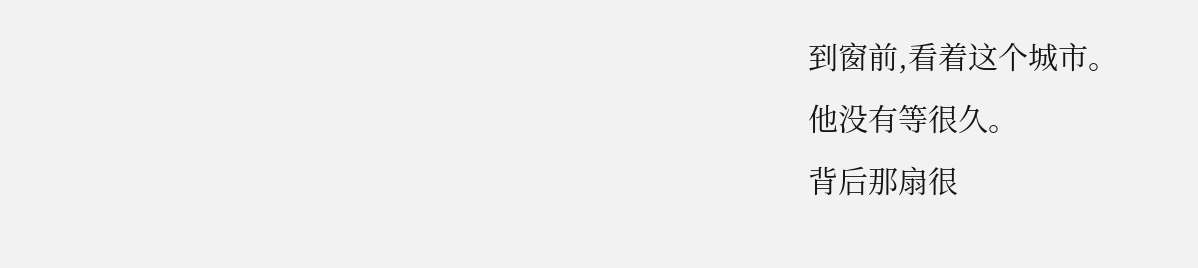到窗前,看着这个城市。
他没有等很久。
背后那扇很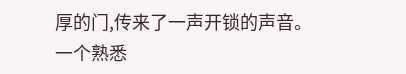厚的门,传来了一声开锁的声音。
一个熟悉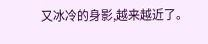又冰冷的身影,越来越近了。